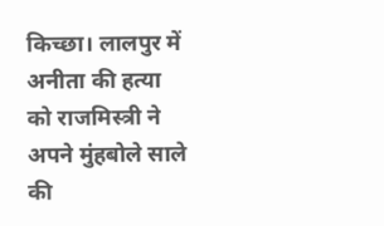किच्छा। लालपुर में अनीता की हत्या को राजमिस्त्री ने अपने मुंहबोले साले की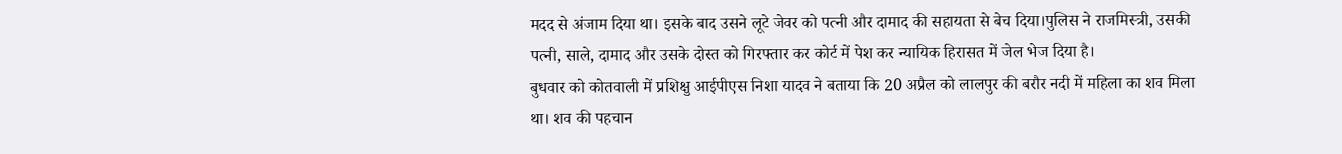मदद से अंजाम दिया था। इसके बाद उसने लूटे जेवर को पत्नी और दामाद की सहायता से बेच दिया।पुलिस ने राजमिस्त्री, उसकी पत्नी, साले, दामाद और उसके दोस्त को गिरफ्तार कर कोर्ट में पेश कर न्यायिक हिरासत में जेल भेज दिया है।
बुधवार को कोतवाली में प्रशिक्षु आईपीएस निशा यादव ने बताया कि 20 अप्रैल को लालपुर की बरौर नदी में महिला का शव मिला था। शव की पहचान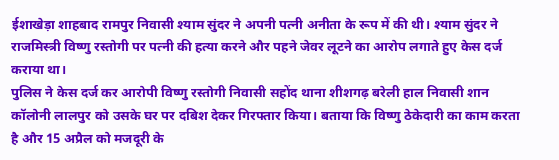ईशाखेड़ा शाहबाद रामपुर निवासी श्याम सुंदर ने अपनी पत्नी अनीता के रूप में की थी। श्याम सुंदर ने राजमिस्त्री विष्णु रस्तोगी पर पत्नी की हत्या करने और पहने जेवर लूटने का आरोप लगाते हुए केस दर्ज कराया था।
पुलिस ने केस दर्ज कर आरोपी विष्णु रस्तोगी निवासी सहोंद थाना शीशगढ़ बरेली हाल निवासी शान कॉलोनी लालपुर को उसके घर पर दबिश देकर गिरफ्तार किया। बताया कि विष्णु ठेकेदारी का काम करता है और 15 अप्रैल को मजदूरी के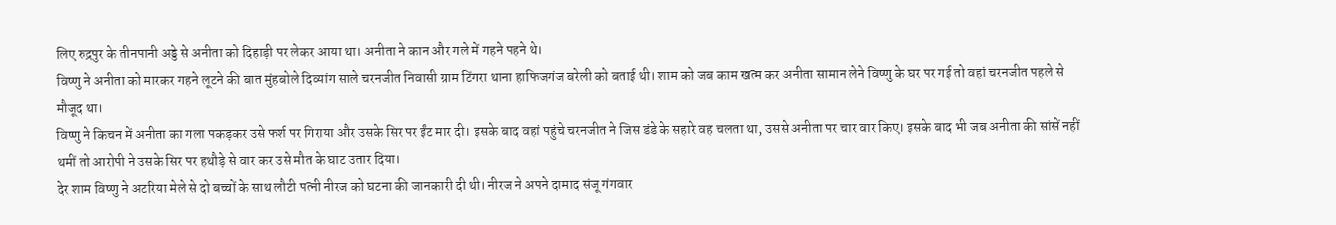लिए रुद्रपुर के तीनपानी अड्डे से अनीता को दिहाड़ी पर लेकर आया था। अनीता ने कान और गले में गहने पहने थे।
विष्णु ने अनीता को मारकर गहने लूटने की बात मुंहबोले दिव्यांग साले चरनजीत निवासी ग्राम टिंगरा थाना हाफिजगंज बरेली को बताई थी। शाम को जब काम खत्म कर अनीता सामान लेने विष्णु के घर पर गई तो वहां चरनजीत पहले से मौजूद था।
विष्णु ने किचन में अनीता का गला पकड़कर उसे फर्श पर गिराया और उसके सिर पर ईंट मार दी। इसके बाद वहां पहुंचे चरनजीत ने जिस डंडे के सहारे वह चलता था, उससे अनीता पर चार वार किए। इसके बाद भी जब अनीता की सांसें नहीं थमीं तो आरोपी ने उसके सिर पर हथौड़े से वार कर उसे मौत के घाट उतार दिया।
देर शाम विष्णु ने अटरिया मेले से दो बच्चों के साथ लौटी पत्नी नीरज को घटना की जानकारी दी थी। नीरज ने अपने दामाद संजू गंगवार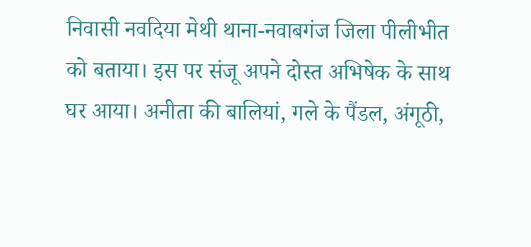निवासी नवदिया मेथी थाना-नवाबगंज जिला पीलीभीत को बताया। इस पर संजू अपने दोस्त अभिषेक के साथ घर आया। अनीता की बालियां, गले के पैंडल, अंगूठी,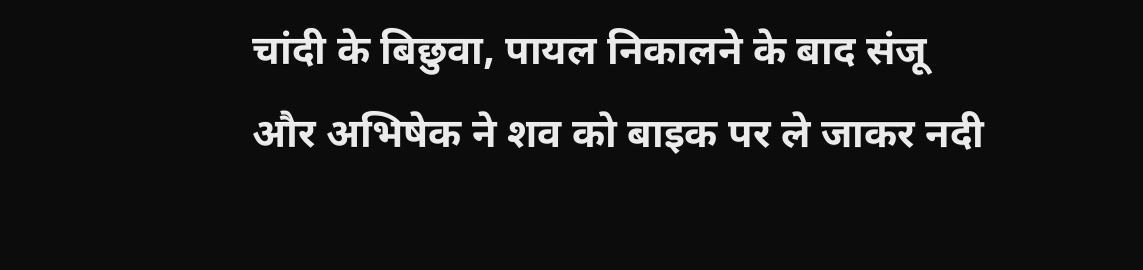चांदी के बिछुवा, पायल निकालने के बाद संजू और अभिषेक ने शव को बाइक पर ले जाकर नदी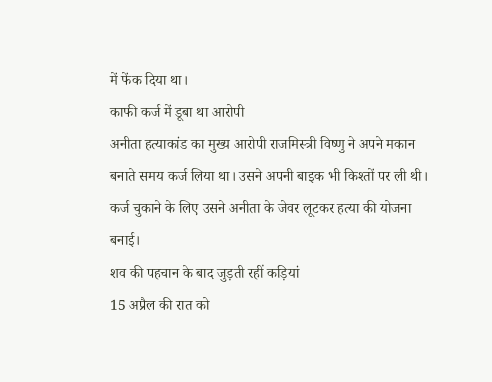में फेंक दिया था।
काफी कर्ज में डूबा था आरोपी
अनीता हत्याकांड का मुख्य आरोपी राजमिस्त्री विष्णु ने अपने मकान बनाते समय कर्ज लिया था। उसने अपनी बाइक भी किश्तों पर ली थी। कर्ज चुकाने के लिए उसने अनीता के जेवर लूटकर हत्या की योजना बनाई।
शव की पहचान के बाद जुड़ती रहीं कड़ियां
15 अप्रैल की रात को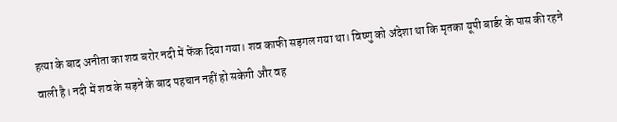हत्या के बाद अनीता का शव बरोर नदी में फेंक दिया गया। शव काफी सड़गल गया था। विष्णु को अंदेशा था कि मृतका यूपी बार्डर के पास की रहने वाली है। नदी में शव के सड़ने के बाद पहचान नहीं हो सकेगी और वह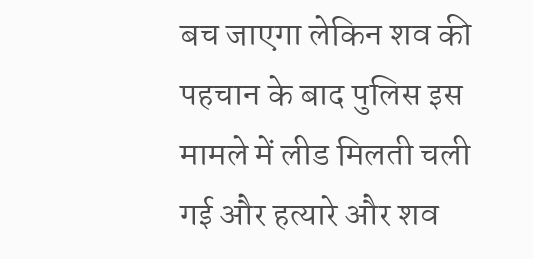बच जाएगा लेकिन शव की पहचान के बाद पुलिस इस मामले में लीड मिलती चली गई और हत्यारे और शव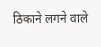ठिकाने लगने वाले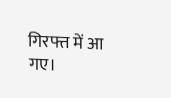गिरफ्त में आ गए।